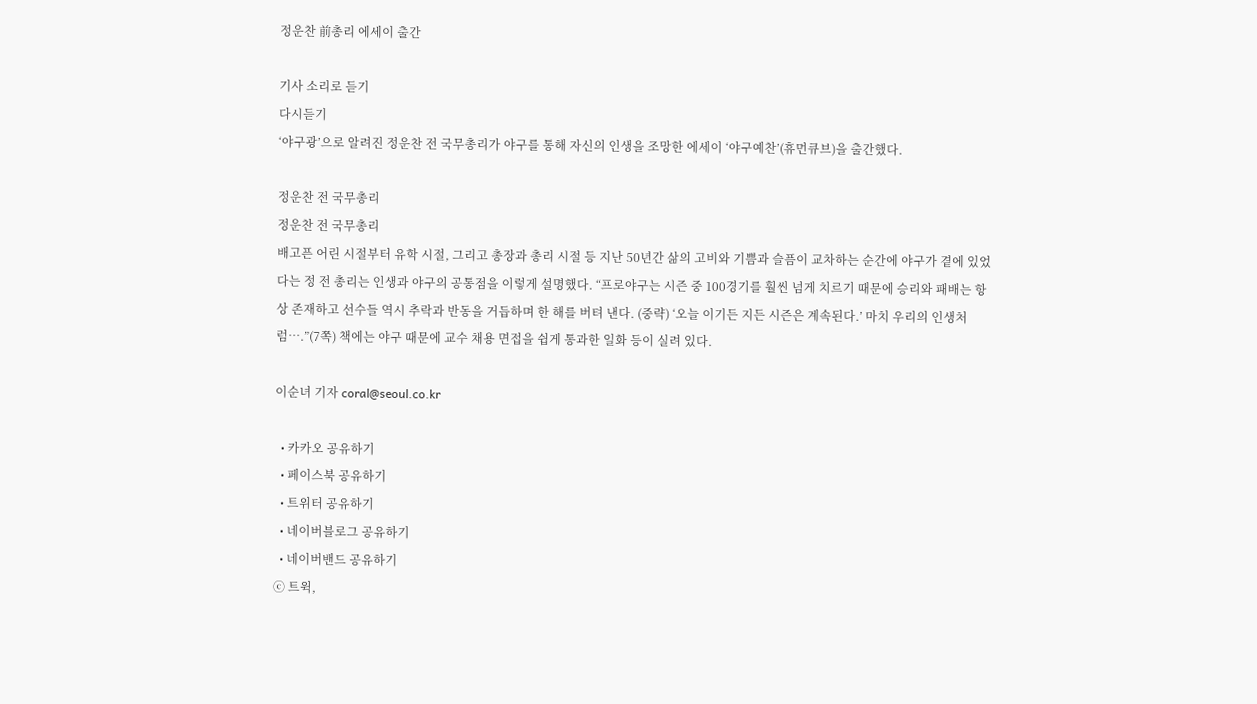정운찬 前총리 에세이 출간

기사 소리로 듣기
다시듣기
‘야구광’으로 알려진 정운찬 전 국무총리가 야구를 통해 자신의 인생을 조망한 에세이 ‘야구예찬’(휴먼큐브)을 출간했다.

정운찬 전 국무총리
정운찬 전 국무총리
배고픈 어린 시절부터 유학 시절, 그리고 총장과 총리 시절 등 지난 50년간 삶의 고비와 기쁨과 슬픔이 교차하는 순간에 야구가 곁에 있었다는 정 전 총리는 인생과 야구의 공통점을 이렇게 설명했다. “프로야구는 시즌 중 100경기를 훨씬 넘게 치르기 때문에 승리와 패배는 항상 존재하고 선수들 역시 추락과 반동을 거듭하며 한 해를 버텨 낸다. (중략) ‘오늘 이기든 지든 시즌은 계속된다.’ 마치 우리의 인생처럼….”(7쪽) 책에는 야구 때문에 교수 채용 면접을 쉽게 통과한 일화 등이 실려 있다.

이순녀 기자 coral@seoul.co.kr

  • 카카오 공유하기
  • 페이스북 공유하기
  • 트위터 공유하기
  • 네이버블로그 공유하기
  • 네이버밴드 공유하기
ⓒ 트윅,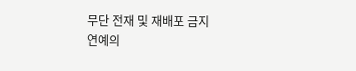무단 전재 및 재배포 금지
연예의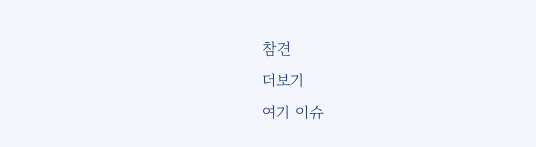참견
더보기
여기 이슈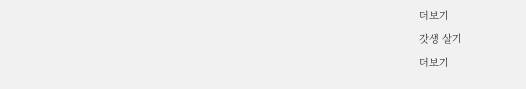더보기
갓생 살기
더보기